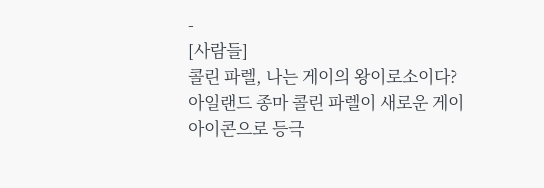-
[사람들]
콜린 파렐, 나는 게이의 왕이로소이다?
아일랜드 종마 콜린 파렐이 새로운 게이 아이콘으로 등극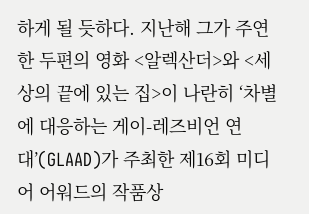하게 될 듯하다. 지난해 그가 주연한 두편의 영화 <알렉산더>와 <세상의 끝에 있는 집>이 나란히 ‘차별에 대응하는 게이-레즈비언 연대’(GLAAD)가 주최한 제16회 미디어 어워드의 작품상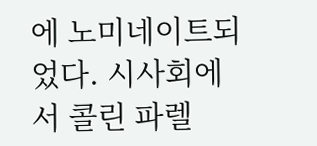에 노미네이트되었다. 시사회에서 콜린 파렐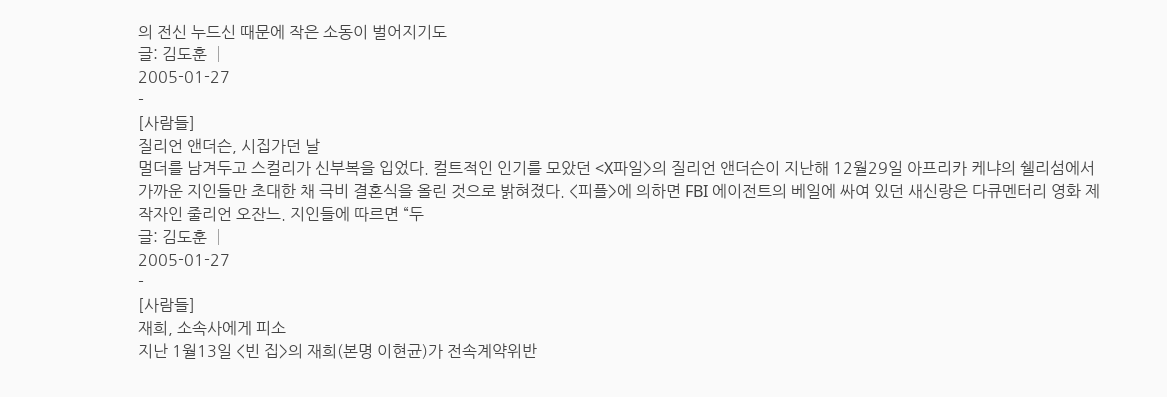의 전신 누드신 때문에 작은 소동이 벌어지기도
글: 김도훈 │
2005-01-27
-
[사람들]
질리언 앤더슨, 시집가던 날
멀더를 남겨두고 스컬리가 신부복을 입었다. 컬트적인 인기를 모았던 <X파일>의 질리언 앤더슨이 지난해 12월29일 아프리카 케냐의 쉘리섬에서 가까운 지인들만 초대한 채 극비 결혼식을 올린 것으로 밝혀졌다. <피플>에 의하면 FBI 에이전트의 베일에 싸여 있던 새신랑은 다큐멘터리 영화 제작자인 줄리언 오잔느. 지인들에 따르면 “두
글: 김도훈 │
2005-01-27
-
[사람들]
재희, 소속사에게 피소
지난 1월13일 <빈 집>의 재희(본명 이현균)가 전속계약위반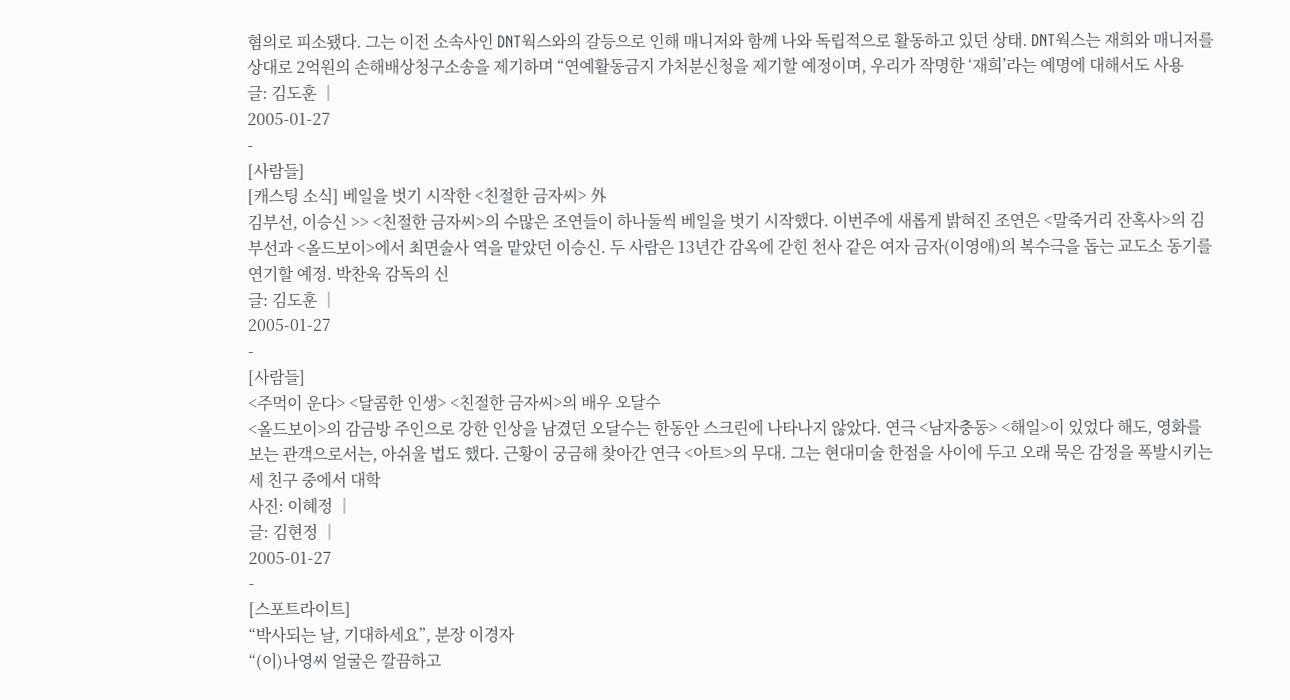혐의로 피소됐다. 그는 이전 소속사인 DNT웍스와의 갈등으로 인해 매니저와 함께 나와 독립적으로 활동하고 있던 상태. DNT웍스는 재희와 매니저를 상대로 2억원의 손해배상청구소송을 제기하며 “연예활동금지 가처분신청을 제기할 예정이며, 우리가 작명한 ‘재희’라는 예명에 대해서도 사용
글: 김도훈 │
2005-01-27
-
[사람들]
[캐스팅 소식] 베일을 벗기 시작한 <친절한 금자씨> 外
김부선, 이승신 >> <친절한 금자씨>의 수많은 조연들이 하나둘씩 베일을 벗기 시작했다. 이번주에 새롭게 밝혀진 조연은 <말죽거리 잔혹사>의 김부선과 <올드보이>에서 최면술사 역을 맡았던 이승신. 두 사람은 13년간 감옥에 갇힌 천사 같은 여자 금자(이영애)의 복수극을 돕는 교도소 동기를 연기할 예정. 박찬욱 감독의 신
글: 김도훈 │
2005-01-27
-
[사람들]
<주먹이 운다> <달콤한 인생> <친절한 금자씨>의 배우 오달수
<올드보이>의 감금방 주인으로 강한 인상을 남겼던 오달수는 한동안 스크린에 나타나지 않았다. 연극 <남자충동> <해일>이 있었다 해도, 영화를 보는 관객으로서는, 아쉬울 법도 했다. 근황이 궁금해 찾아간 연극 <아트>의 무대. 그는 현대미술 한점을 사이에 두고 오래 묵은 감정을 폭발시키는 세 친구 중에서 대학
사진: 이혜정 │
글: 김현정 │
2005-01-27
-
[스포트라이트]
“박사되는 날, 기대하세요”, 분장 이경자
“(이)나영씨 얼굴은 깔끔하고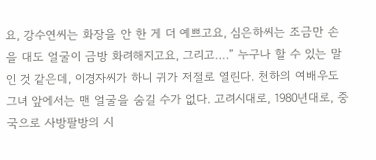요, 강수연씨는 화장을 안 한 게 더 예쁘고요, 심은하씨는 조금만 손을 대도 얼굴이 금방 화려해지고요, 그리고….” 누구나 할 수 있는 말인 것 같은데, 이경자씨가 하니 귀가 저절로 열린다. 천하의 여배우도 그녀 앞에서는 맨 얼굴을 숨길 수가 없다. 고려시대로, 1980년대로, 중국으로 사방팔방의 시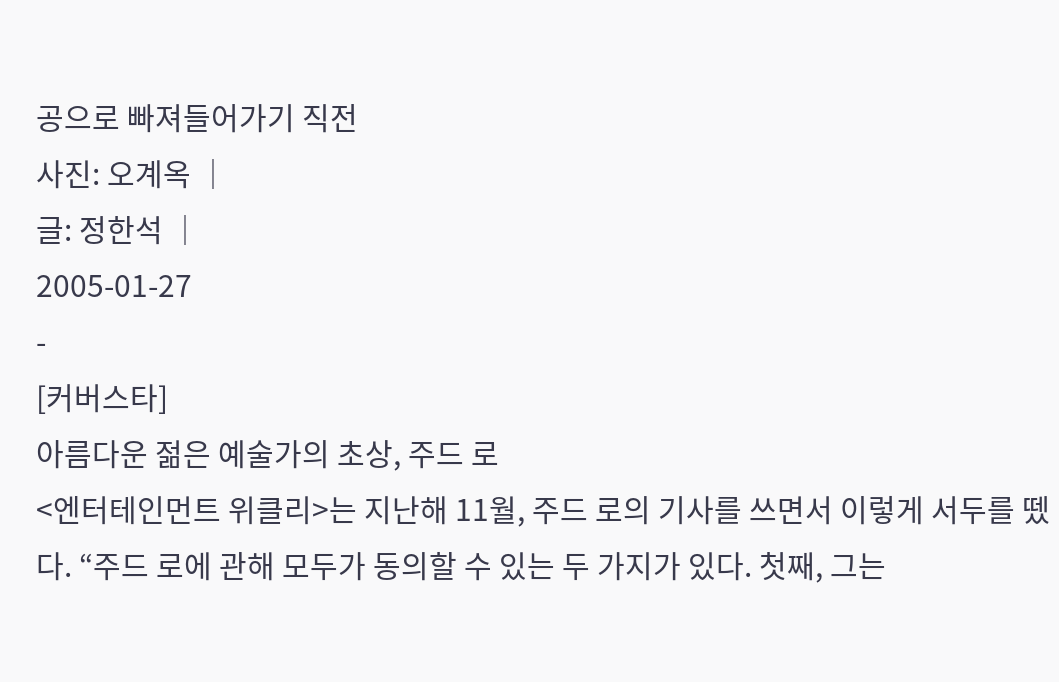공으로 빠져들어가기 직전
사진: 오계옥 │
글: 정한석 │
2005-01-27
-
[커버스타]
아름다운 젊은 예술가의 초상, 주드 로
<엔터테인먼트 위클리>는 지난해 11월, 주드 로의 기사를 쓰면서 이렇게 서두를 뗐다. “주드 로에 관해 모두가 동의할 수 있는 두 가지가 있다. 첫째, 그는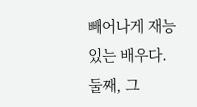빼어나게 재능있는 배우다. 둘째, 그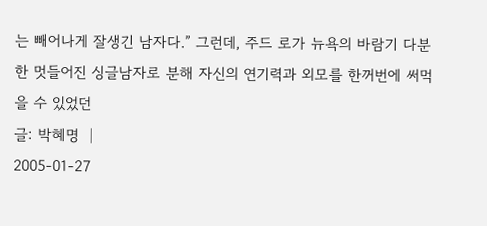는 빼어나게 잘생긴 남자다.” 그런데, 주드 로가 뉴욕의 바람기 다분한 멋들어진 싱글남자로 분해 자신의 연기력과 외모를 한꺼번에 써먹을 수 있었던
글: 박혜명 │
2005-01-27